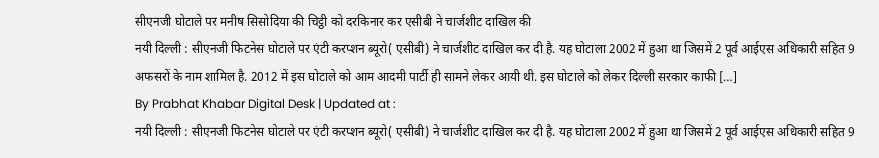सीएनजी घोटाले पर मनीष सिसोदिया की चिट्ठी को दरकिनार कर एसीबी ने चार्जशीट दाखिल की
नयी दिल्ली : सीएनजी फिटनेस घोटाले पर एंटी करप्शन ब्यूरो( एसीबी) ने चार्जशीट दाखिल कर दी है. यह घोटाला 2002 में हुआ था जिसमें 2 पूर्व आईएस अधिकारी सहित 9 अफसरों के नाम शामिल है. 2012 में इस घोटाले को आम आदमी पार्टी ही सामने लेकर आयी थी. इस घोटाले को लेकर दिल्ली सरकार काफी […]
By Prabhat Khabar Digital Desk | Updated at :
नयी दिल्ली : सीएनजी फिटनेस घोटाले पर एंटी करप्शन ब्यूरो( एसीबी) ने चार्जशीट दाखिल कर दी है. यह घोटाला 2002 में हुआ था जिसमें 2 पूर्व आईएस अधिकारी सहित 9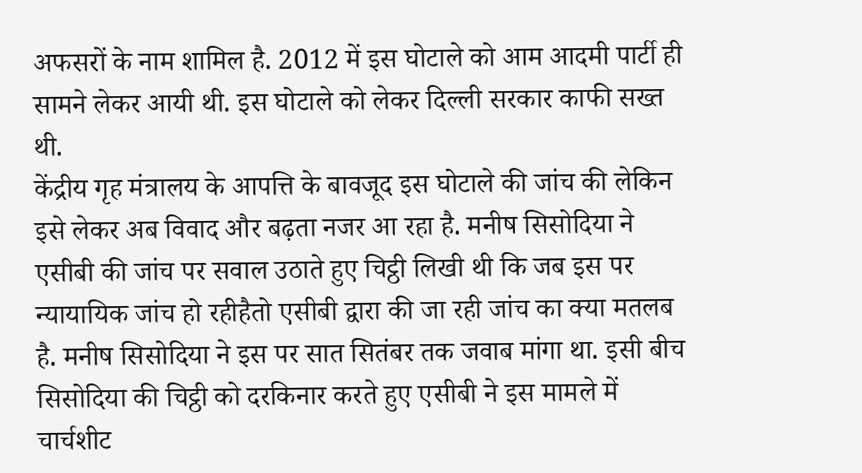अफसरों के नाम शामिल है. 2012 में इस घोटाले को आम आदमी पार्टी ही सामने लेकर आयी थी. इस घोटाले को लेकर दिल्ली सरकार काफी सख्त थी.
केंद्रीय गृह मंत्रालय के आपत्ति के बावजूद इस घोटाले की जांच की लेकिन इसे लेकर अब विवाद और बढ़ता नजर आ रहा है. मनीष सिसोदिया ने एसीबी की जांच पर सवाल उठाते हुए चिट्ठी लिखी थी कि जब इस पर न्यायायिक जांच हो रहीहैतो एसीबी द्वारा की जा रही जांच का क्या मतलब है. मनीष सिसोदिया ने इस पर सात सितंबर तक जवाब मांगा था. इसी बीच सिसोदिया की चिट्ठी को दरकिनार करते हुए एसीबी ने इस मामले में चार्चशीट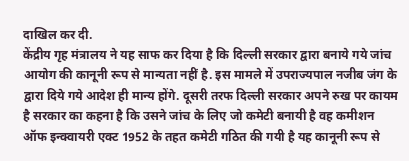दाखिल कर दी.
केंद्रीय गृह मंत्रालय ने यह साफ कर दिया है कि दिल्ली सरकार द्वारा बनाये गये जांच आयोग की कानूनी रूप से मान्यता नहीं है. इस मामले में उपराज्यपाल नजीब जंग के द्वारा दिये गये आदेश ही मान्य होंगे. दूसरी तरफ दिल्ली सरकार अपने रुख पर कायम है सरकार का कहना है कि उसने जांच के लिए जो कमेटी बनायी है वह कमीशन ऑफ इन्क्वायरी एक्ट 1952 के तहत कमेटी गठित की गयी है यह कानूनी रूप से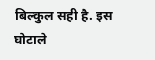बिल्कुल सही है. इस घोटाले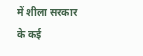में शीला सरकार के कई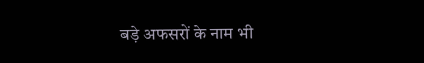बड़े अफसरों के नाम भी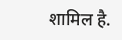शामिल है.